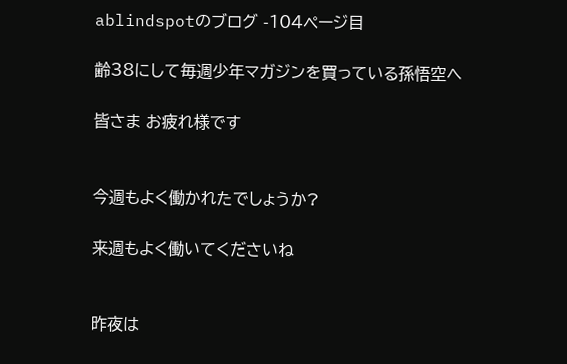ablindspotのブログ -104ページ目

齢38にして毎週少年マガジンを買っている孫悟空へ

皆さま お疲れ様です


今週もよく働かれたでしょうか?

来週もよく働いてくださいね


昨夜は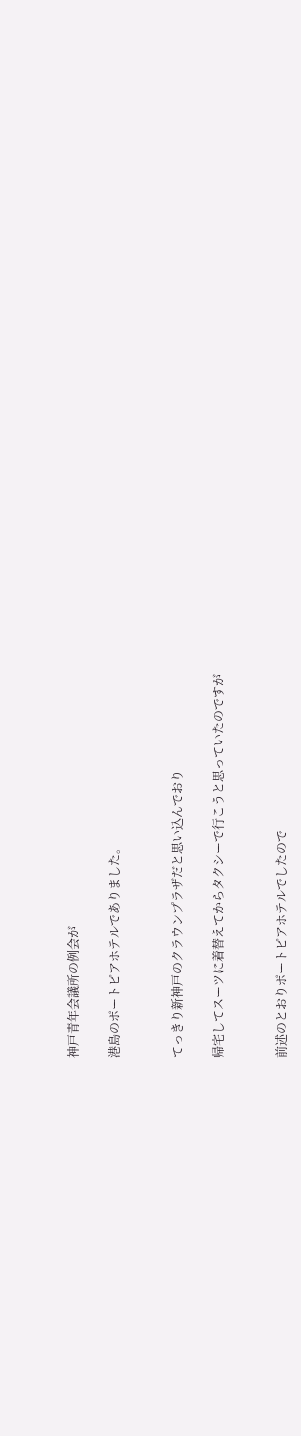神戸青年会議所の例会が

港島のポートピアホテルでありました。


てっきり新神戸のクラウンプラザだと思い込んでおり

帰宅してスーツに着替えてからタクシーで行こうと思っていたのですが


前述のとおりポートピアホテルでしたので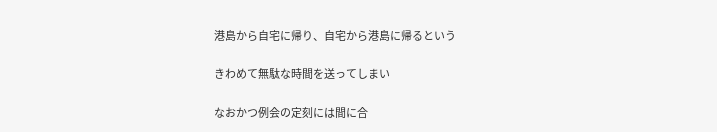港島から自宅に帰り、自宅から港島に帰るという

きわめて無駄な時間を送ってしまい

なおかつ例会の定刻には間に合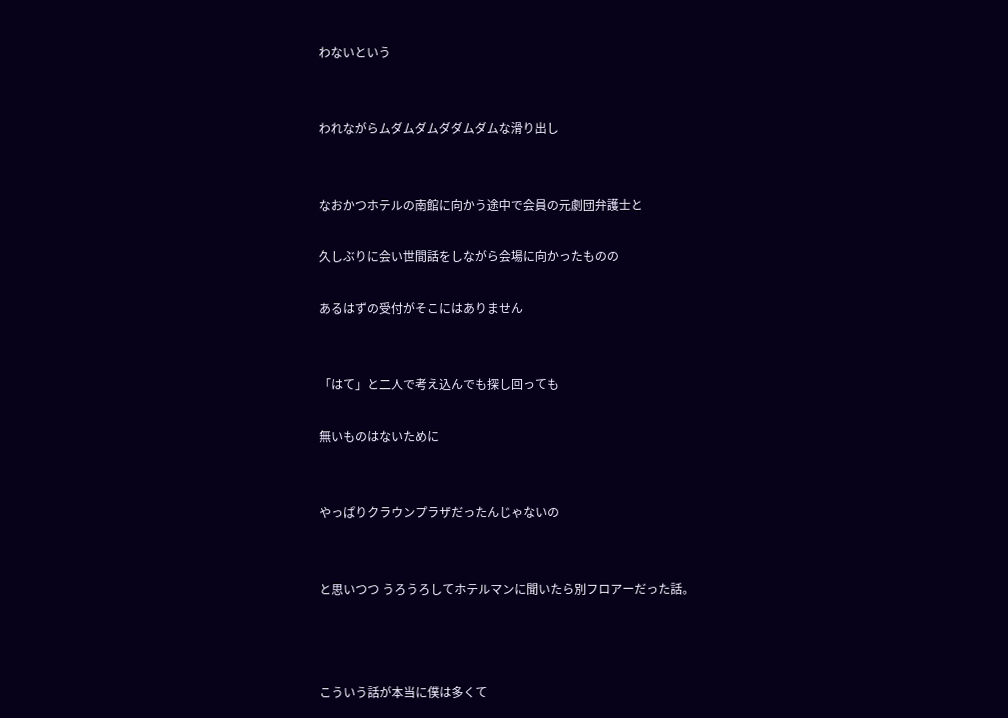わないという


われながらムダムダムダダムダムな滑り出し


なおかつホテルの南館に向かう途中で会員の元劇団弁護士と

久しぶりに会い世間話をしながら会場に向かったものの

あるはずの受付がそこにはありません


「はて」と二人で考え込んでも探し回っても

無いものはないために


やっぱりクラウンプラザだったんじゃないの


と思いつつ うろうろしてホテルマンに聞いたら別フロアーだった話。



こういう話が本当に僕は多くて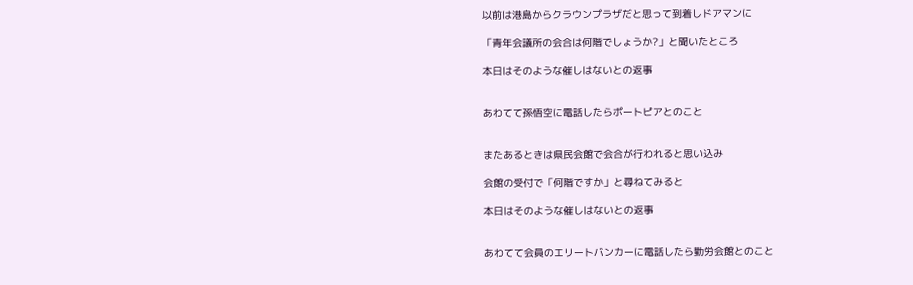以前は港島からクラウンプラザだと思って到着しドアマンに

「青年会議所の会合は何階でしょうか?」と聞いたところ

本日はそのような催しはないとの返事


あわてて孫悟空に電話したらポートピアとのこと


またあるときは県民会館で会合が行われると思い込み

会館の受付で「何階ですか」と尋ねてみると

本日はそのような催しはないとの返事


あわてて会員のエリートバンカーに電話したら勤労会館とのこと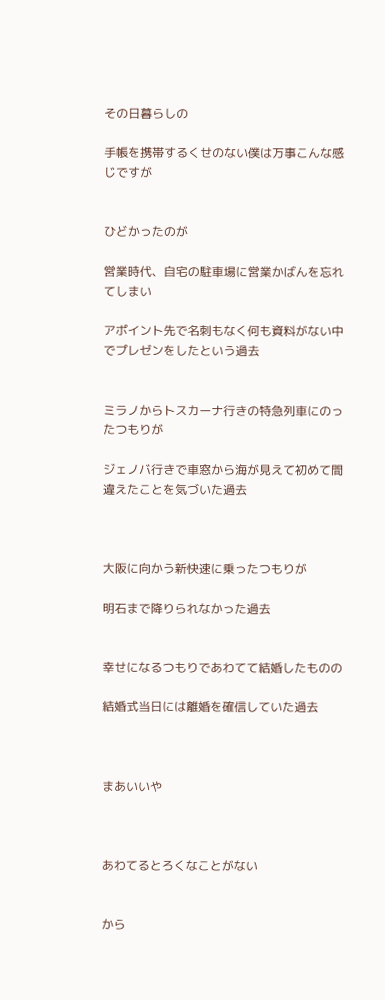その日暮らしの

手帳を携帯するくせのない僕は万事こんな感じですが


ひどかったのが

営業時代、自宅の駐車場に営業かばんを忘れてしまい

アポイント先で名刺もなく何も資料がない中でプレゼンをしたという過去


ミラノからトスカーナ行きの特急列車にのったつもりが

ジェノバ行きで車窓から海が見えて初めて間違えたことを気づいた過去



大阪に向かう新快速に乗ったつもりが

明石まで降りられなかった過去


幸せになるつもりであわてて結婚したものの

結婚式当日には離婚を確信していた過去



まあいいや



あわてるとろくなことがない


から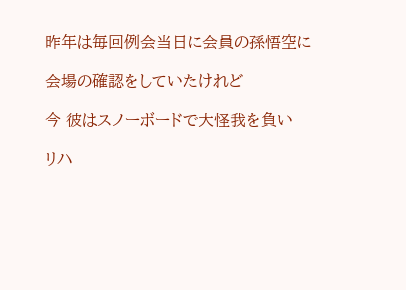昨年は毎回例会当日に会員の孫悟空に

会場の確認をしていたけれど

今 彼はスノーボードで大怪我を負い

リハ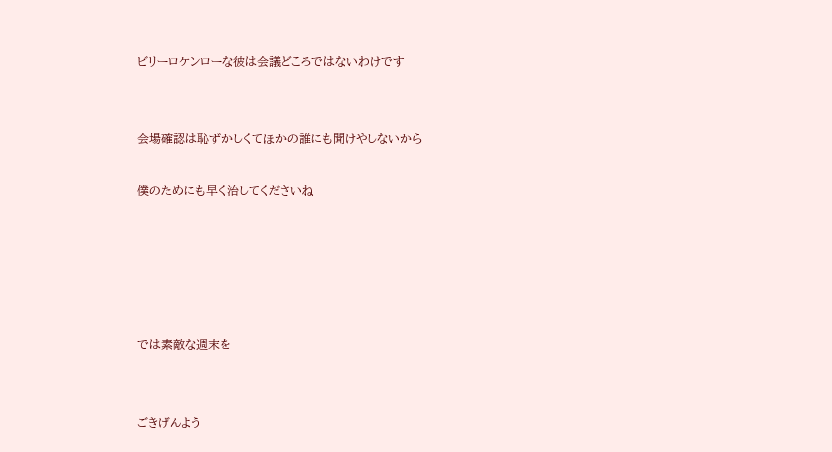ビリーロケンローな彼は会議どころではないわけです


会場確認は恥ずかしくてほかの誰にも聞けやしないから

僕のためにも早く治してくださいね





では素敵な週末を


ごきげんよう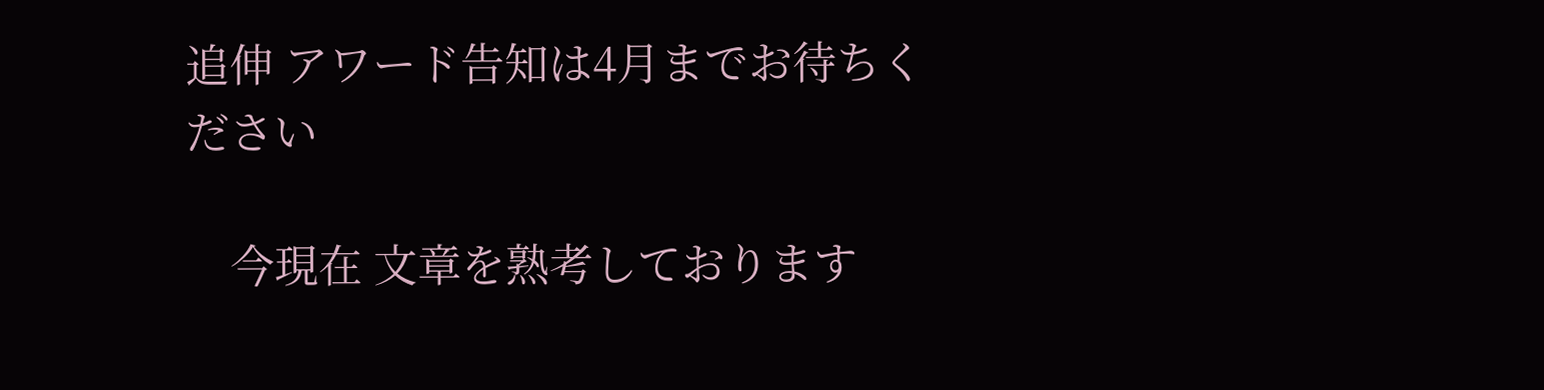追伸 アワード告知は4月までお待ちください

    今現在 文章を熟考しております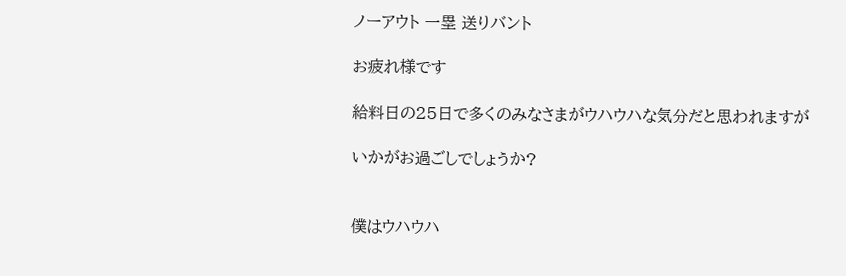ノーアウト 一塁 送りバント

お疲れ様です

給料日の25日で多くのみなさまがウハウハな気分だと思われますが

いかがお過ごしでしょうか?


僕はウハウハ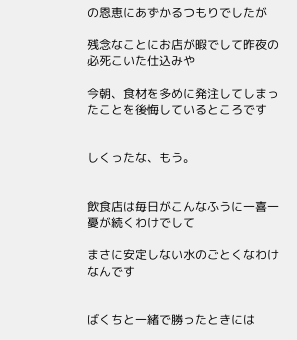の恩恵にあずかるつもりでしたが

残念なことにお店が暇でして昨夜の必死こいた仕込みや

今朝、食材を多めに発注してしまったことを後悔しているところです


しくったな、もう。


飲食店は毎日がこんなふうに一喜一憂が続くわけでして

まさに安定しない水のごとくなわけなんです


ばくちと一緒で勝ったときには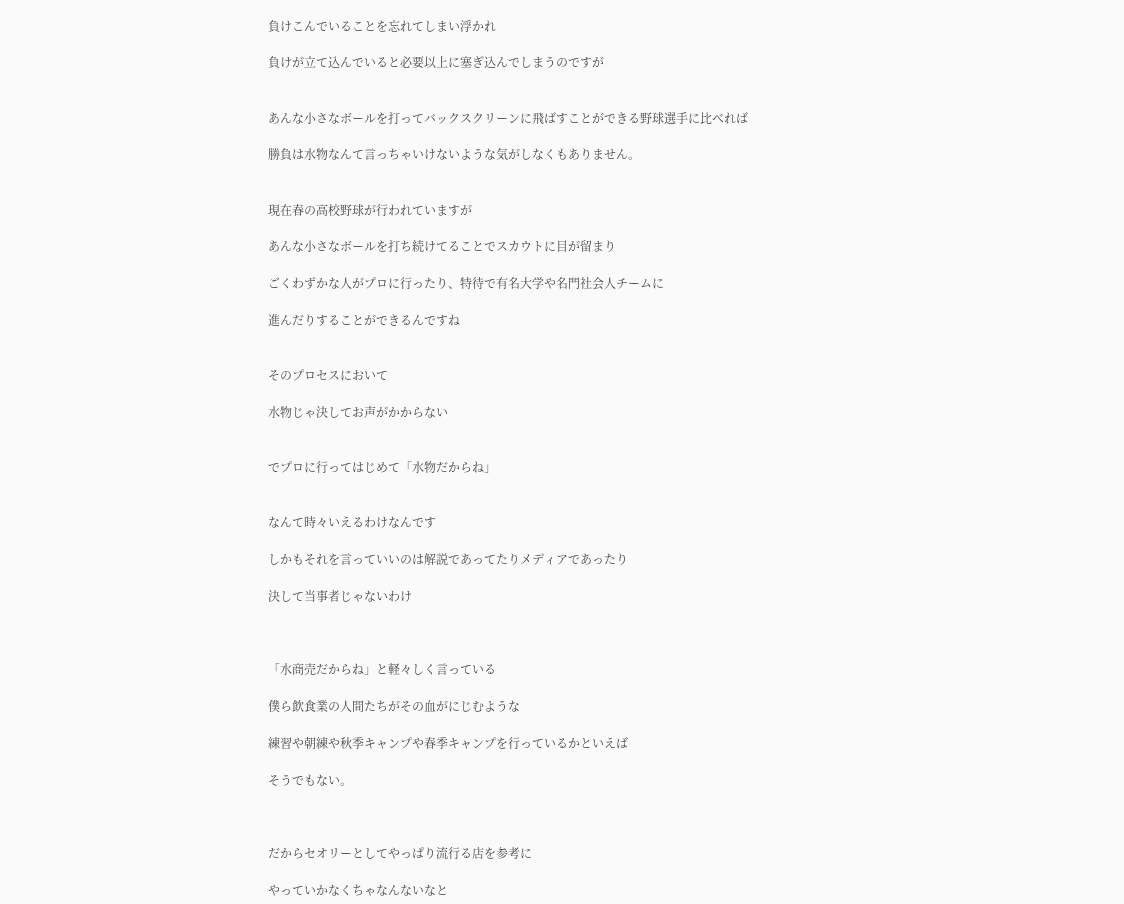負けこんでいることを忘れてしまい浮かれ

負けが立て込んでいると必要以上に塞ぎ込んでしまうのですが


あんな小さなボールを打ってバックスクリーンに飛ばすことができる野球選手に比べれば

勝負は水物なんて言っちゃいけないような気がしなくもありません。


現在春の高校野球が行われていますが

あんな小さなボールを打ち続けてることでスカウトに目が留まり

ごくわずかな人がプロに行ったり、特待で有名大学や名門社会人チームに

進んだりすることができるんですね


そのプロセスにおいて

水物じゃ決してお声がかからない


でプロに行ってはじめて「水物だからね」


なんて時々いえるわけなんです

しかもそれを言っていいのは解説であってたりメディアであったり

決して当事者じゃないわけ



「水商売だからね」と軽々しく言っている

僕ら飲食業の人間たちがその血がにじむような

練習や朝練や秋季キャンプや春季キャンプを行っているかといえば

そうでもない。



だからセオリーとしてやっぱり流行る店を参考に

やっていかなくちゃなんないなと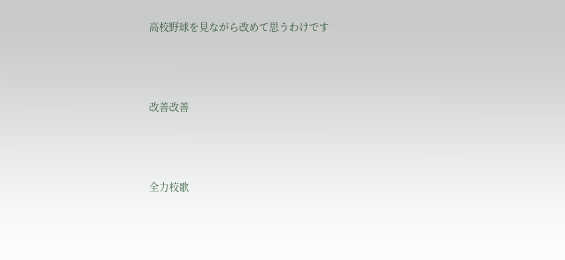高校野球を見ながら改めて思うわけです



改善改善



全力校歌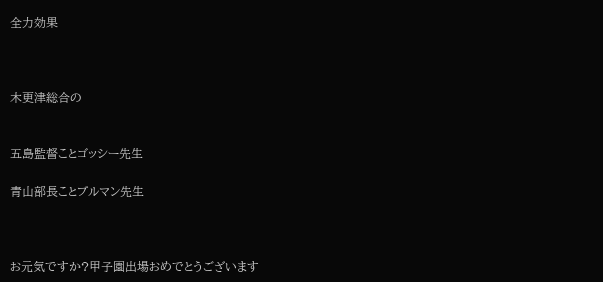全力効果



木更津総合の


五島監督ことゴッシー先生

青山部長ことブルマン先生



お元気ですか?甲子園出場おめでとうございます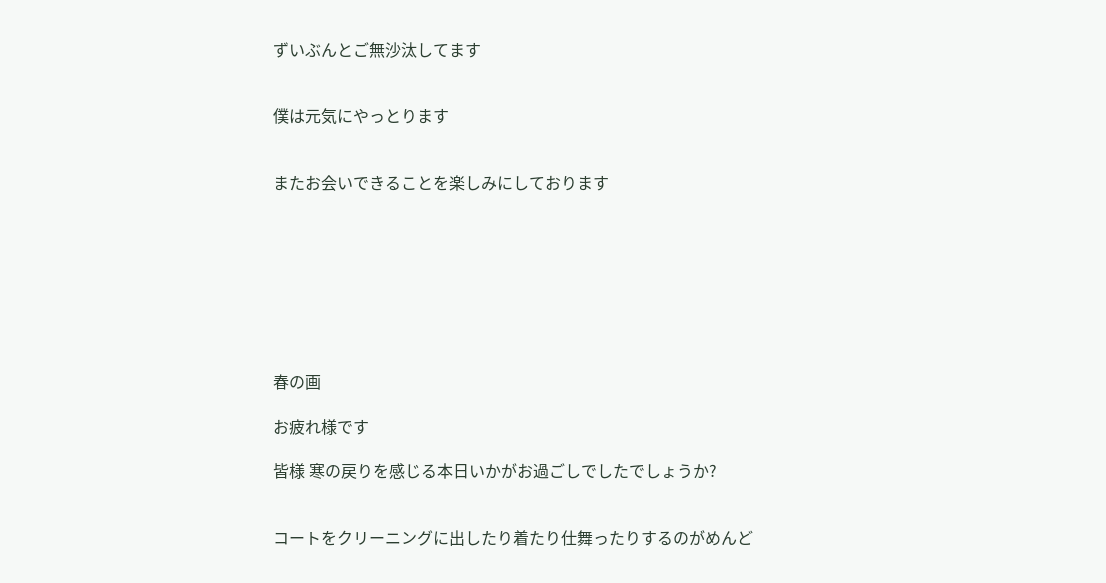ずいぶんとご無沙汰してます


僕は元気にやっとります


またお会いできることを楽しみにしております








春の画

お疲れ様です

皆様 寒の戻りを感じる本日いかがお過ごしでしたでしょうか?


コートをクリーニングに出したり着たり仕舞ったりするのがめんど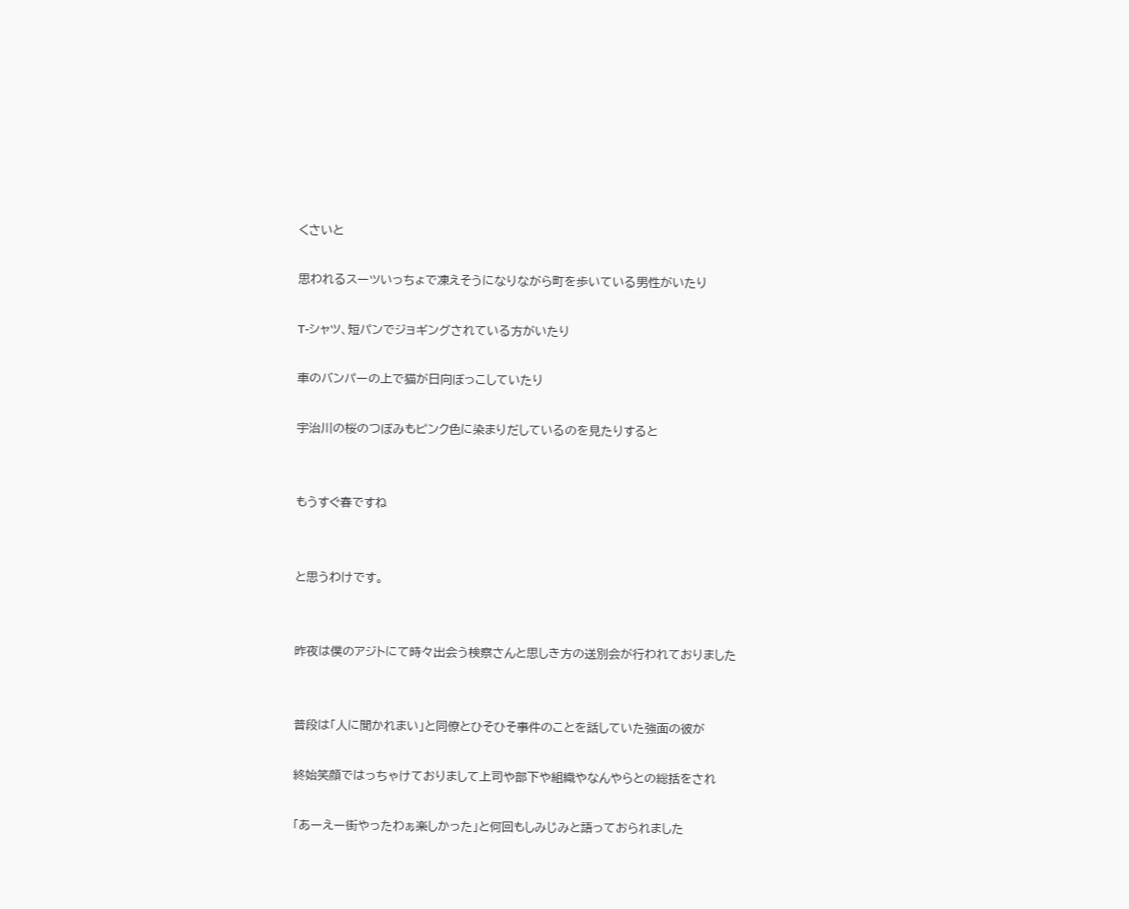くさいと

思われるスーツいっちょで凍えそうになりながら町を歩いている男性がいたり

T-シャツ、短パンでジョギングされている方がいたり

車のバンパーの上で猫が日向ぼっこしていたり

宇治川の桜のつぼみもピンク色に染まりだしているのを見たりすると


もうすぐ春ですね


と思うわけです。


昨夜は僕のアジトにて時々出会う検察さんと思しき方の送別会が行われておりました


普段は「人に聞かれまい」と同僚とひそひそ事件のことを話していた強面の彼が

終始笑顔ではっちゃけておりまして上司や部下や組織やなんやらとの総括をされ

「あーえー街やったわぁ楽しかった」と何回もしみじみと語っておられました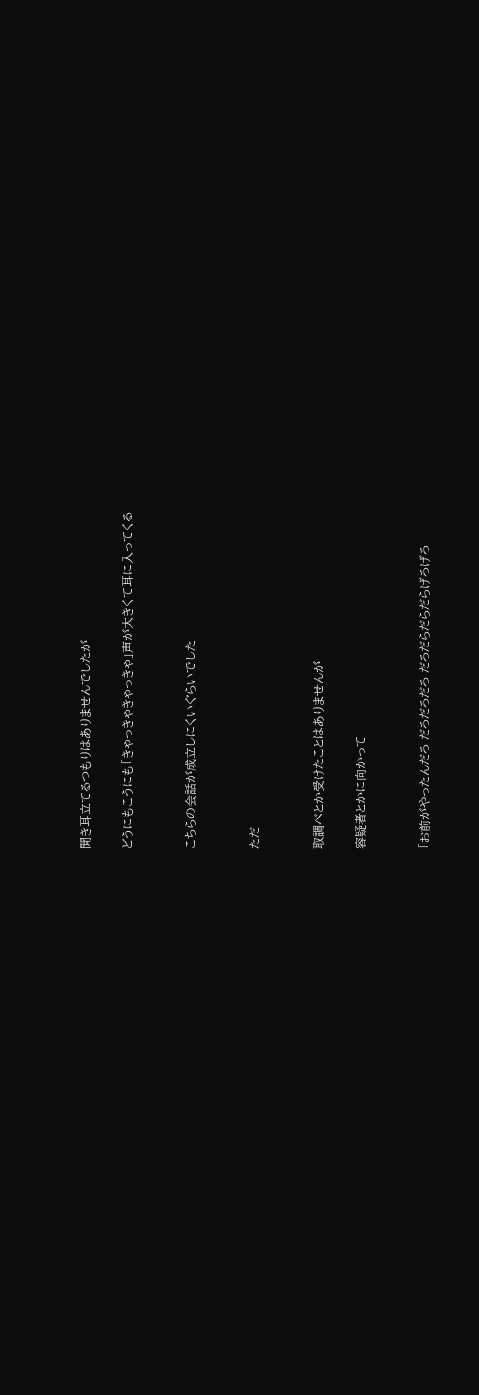聞き耳立てるつもりはありませんでしたが

どうにもこうにも「きゃっきゃきゃっきゃ」声が大きくて耳に入ってくる


こちらの会話が成立しにくいぐらいでした


ただ


取調べとか受けたことはありませんが

容疑者とかに向かって


「お前がやったんだろ だろだろだろ だろだらだらだらげろげろ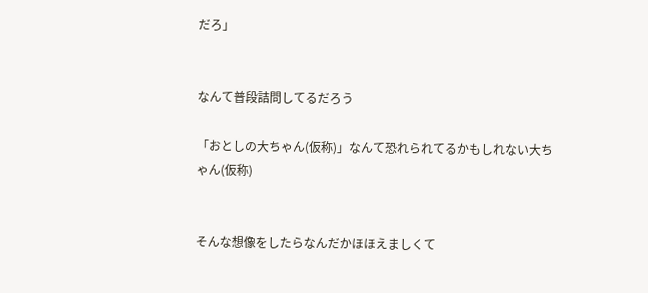だろ」


なんて普段詰問してるだろう

「おとしの大ちゃん(仮称)」なんて恐れられてるかもしれない大ちゃん(仮称)


そんな想像をしたらなんだかほほえましくて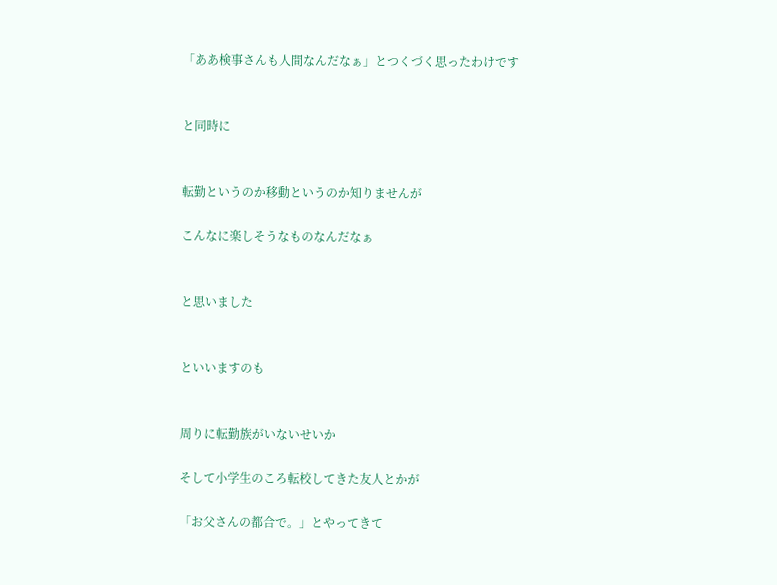「ああ検事さんも人間なんだなぁ」とつくづく思ったわけです


と同時に


転勤というのか移動というのか知りませんが

こんなに楽しそうなものなんだなぁ


と思いました


といいますのも


周りに転勤族がいないせいか

そして小学生のころ転校してきた友人とかが

「お父さんの都合で。」とやってきて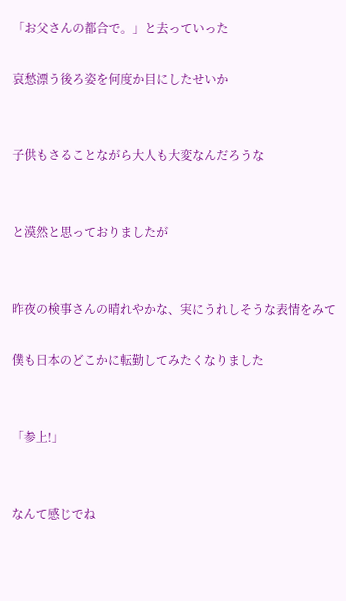「お父さんの都合で。」と去っていった

哀愁漂う後ろ姿を何度か目にしたせいか


子供もさることながら大人も大変なんだろうな


と漠然と思っておりましたが


昨夜の検事さんの晴れやかな、実にうれしそうな表情をみて

僕も日本のどこかに転勤してみたくなりました


「参上!」


なんて感じでね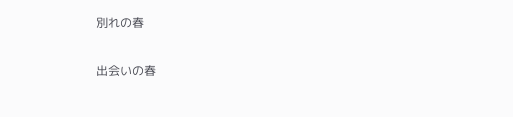別れの春

出会いの春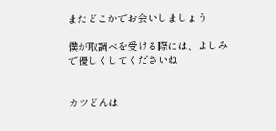またどこかでお会いしましょう

僕が取調べを受ける際には、よしみで優しくしてくださいね


カツどんは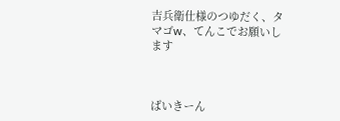吉兵衛仕様のつゆだく、タマゴw、てんこでお願いします



ばいきーん